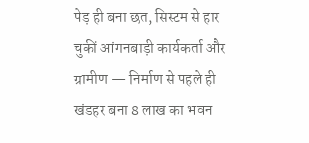पेड़ ही बना छत, सिस्टम से हार चुकीं आंगनबाड़ी कार्यकर्ता और ग्रामीण — निर्माण से पहले ही खंडहर बना 8 लाख का भवन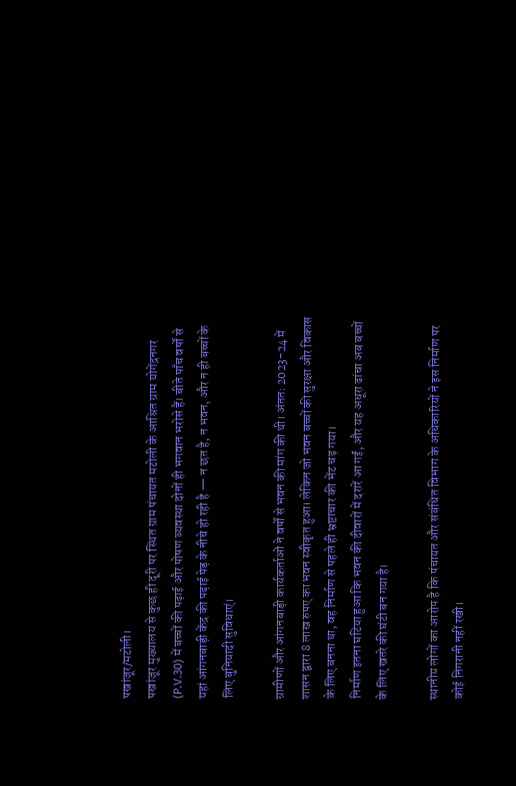पखांजूर/मटोली।
पखांजूर मुख्यालय से कुछ ही दूरी पर स्थित ग्राम पंचायत मटोली के आश्रित ग्राम योगेंद्रनगर (P.V.30) में बच्चों की पढ़ाई और पोषण व्यवस्था दोनों ही भगवान भरोसे हैं। बीते पाँच वर्षों से यहां आंगनबाड़ी केंद्र की पढ़ाई पेड़ के नीचे हो रही है — न छत है, न भवन, और न ही बच्चों के लिए बुनियादी सुविधाएं।

ग्रामीणों और आंगनबाड़ी कार्यकर्ताओं ने वर्षों से भवन की मांग की थी। अंततः 2023-24 में शासन द्वारा 8 लाख रुपए का भवन स्वीकृत हुआ। लेकिन जो भवन बच्चों की सुरक्षा और विकास के लिए बनना था, वह निर्माण से पहले ही भ्रष्टाचार की भेंट चढ़ गया।
निर्माण इतना घटिया हुआ कि भवन की दीवारों में दरारें आ गईं, और यह अधूरा ढांचा अब बच्चों के लिए खतरे की घंटी बन गया है।

स्थानीय लोगों का आरोप है कि पंचायत और संबंधित विभाग के अधिकारियों ने इस निर्माण पर कोई निगरानी नहीं रखी।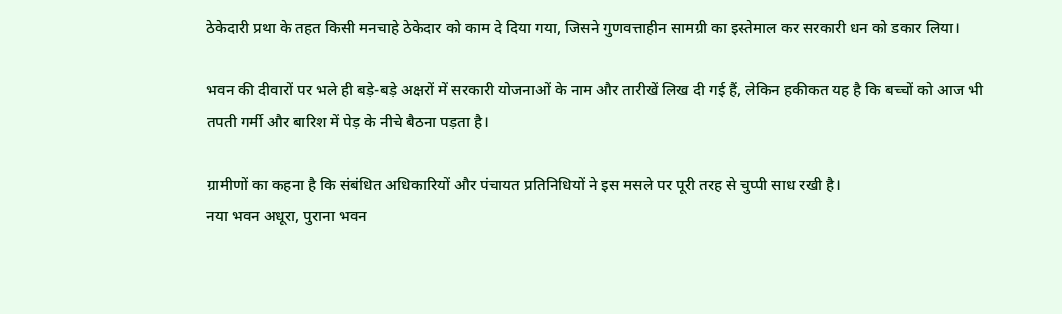ठेकेदारी प्रथा के तहत किसी मनचाहे ठेकेदार को काम दे दिया गया, जिसने गुणवत्ताहीन सामग्री का इस्तेमाल कर सरकारी धन को डकार लिया।

भवन की दीवारों पर भले ही बड़े-बड़े अक्षरों में सरकारी योजनाओं के नाम और तारीखें लिख दी गई हैं, लेकिन हकीकत यह है कि बच्चों को आज भी तपती गर्मी और बारिश में पेड़ के नीचे बैठना पड़ता है।

ग्रामीणों का कहना है कि संबंधित अधिकारियों और पंचायत प्रतिनिधियों ने इस मसले पर पूरी तरह से चुप्पी साध रखी है।
नया भवन अधूरा, पुराना भवन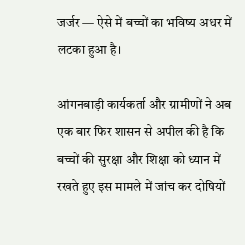जर्जर — ऐसे में बच्चों का भविष्य अधर में लटका हुआ है।

आंगनबाड़ी कार्यकर्ता और ग्रामीणों ने अब एक बार फिर शासन से अपील की है कि बच्चों की सुरक्षा और शिक्षा को ध्यान में रखते हुए इस मामले में जांच कर दोषियों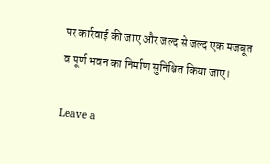पर कार्रवाई की जाए और जल्द से जल्द एक मजबूत व पूर्ण भवन का निर्माण सुनिश्चित किया जाए।

Leave a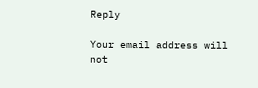Reply

Your email address will not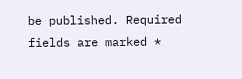be published. Required fields are marked *